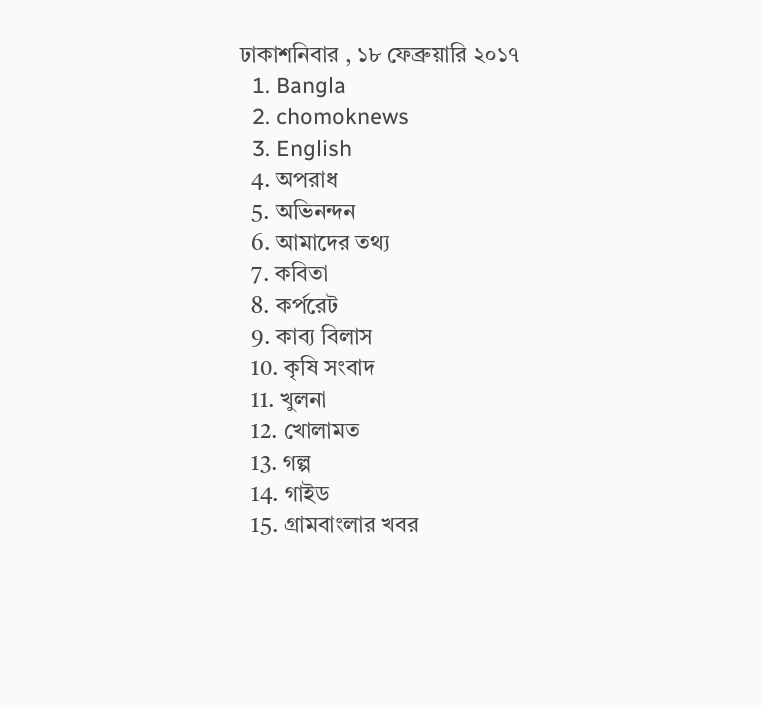ঢাকাশনিবার , ১৮ ফেব্রুয়ারি ২০১৭
  1. Bangla
  2. chomoknews
  3. English
  4. অপরাধ
  5. অভিনন্দন
  6. আমাদের তথ্য
  7. কবিতা
  8. কর্পরেট
  9. কাব্য বিলাস
  10. কৃষি সংবাদ
  11. খুলনা
  12. খোলামত
  13. গল্প
  14. গাইড
  15. গ্রামবাংলার খবর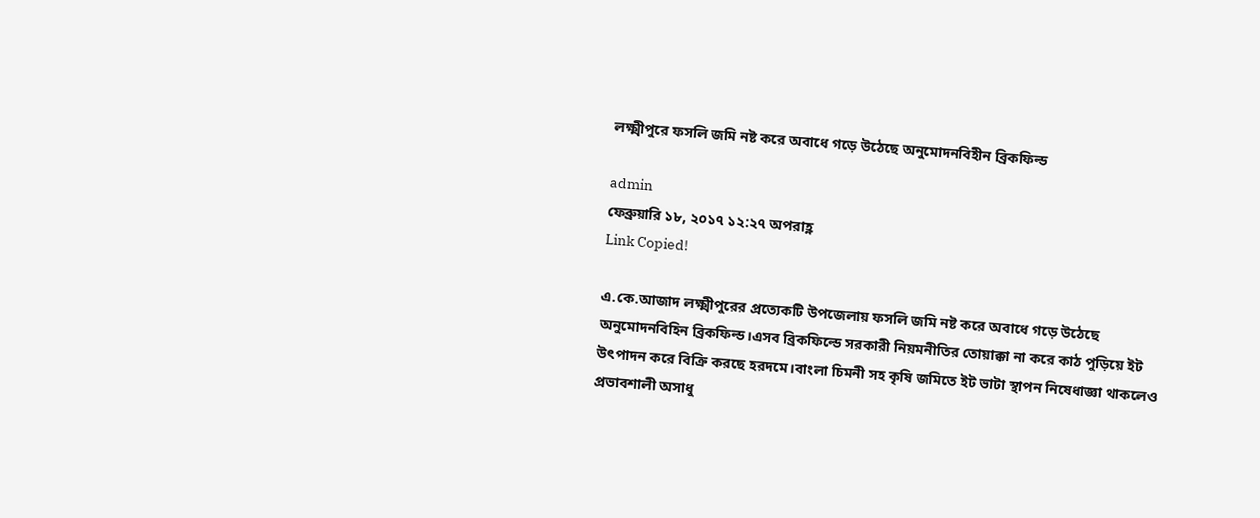লক্ষ্মীপুরে ফসলি জমি নষ্ট করে অবাধে গড়ে উঠেছে অনুমোদনবিহীন ব্রিকফিল্ড

admin
ফেব্রুয়ারি ১৮, ২০১৭ ১২:২৭ অপরাহ্ণ
Link Copied!

এ.কে.আজাদ লক্ষ্মীপুরের প্রত্যেকটি উপজেলায় ফসলি জমি নষ্ট করে অবাধে গড়ে উঠেছে অনুমোদনবিহিন ব্রিকফিল্ড।এসব ব্রিকফিল্ডে সরকারী নিয়মনীতির তোয়াক্কা না করে কাঠ পুড়িয়ে ইট উৎপাদন করে বিক্রি করছে হরদমে।বাংলা চিমনী সহ কৃষি জমিতে ইট ভাটা স্থাপন নিষেধাজ্ঞা থাকলেও প্রভাবশালী অসাধু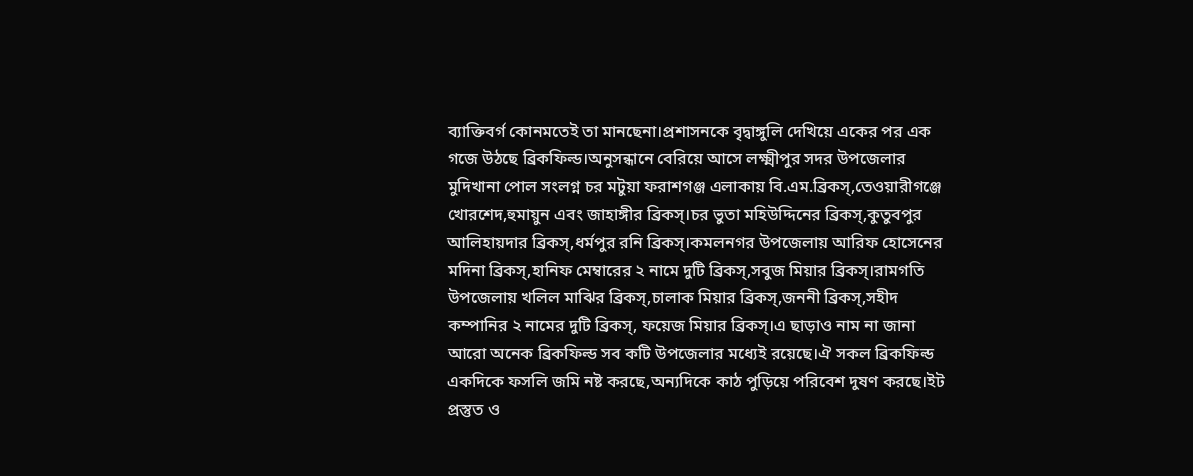ব্যাক্তিবর্গ কোনমতেই তা মানছেনা।প্রশাসনকে বৃদ্বাঙ্গুলি দেখিয়ে একের পর এক গজে উঠছে ব্রিকফিল্ড।অনুসন্ধানে বেরিয়ে আসে লক্ষ্মীপুর সদর উপজেলার মুদিখানা পোল সংলগ্ন চর মটুয়া ফরাশগঞ্জ এলাকায় বি.এম.ব্রিকস্,তেওয়ারীগঞ্জে খোরশেদ,হুমায়ুন এবং জাহাঙ্গীর ব্রিকস্।চর ভুতা মহিউদ্দিনের ব্রিকস্,কুতুবপুর আলিহায়দার ব্রিকস্,ধর্মপুর রনি ব্রিকস্।কমলনগর উপজেলায় আরিফ হোসেনের মদিনা ব্রিকস্,হানিফ মেম্বারের ২ নামে দুটি ব্রিকস্,সবুজ মিয়ার ব্রিকস্।রামগতি উপজেলায় খলিল মাঝির ব্রিকস্,চালাক মিয়ার ব্রিকস্,জননী ব্রিকস্,সহীদ কম্পানির ২ নামের দুটি ব্রিকস্, ফয়েজ মিয়ার ব্রিকস্।এ ছাড়াও নাম না জানা আরো অনেক ব্রিকফিল্ড সব কটি উপজেলার মধ্যেই রয়েছে।ঐ সকল ব্রিকফিল্ড একদিকে ফসলি জমি নষ্ট করছে,অন্যদিকে কাঠ পুড়িয়ে পরিবেশ দুষণ করছে।ইট প্রস্তুত ও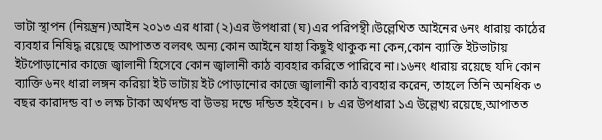ভাটা স্থাপন (নিয়ন্ত্রন)আইন ২০১৩ এর ধারা (২)এর উপধারা (ঘ)এর পরিপন্থী।উল্লেখিত আইনের ৬নং ধারায় কাঠের ব্যবহার নিষিদ্ধ রয়েছে আপাতত বলবৎ অন্য কোন আইনে যাহা কিছুই থাকুক না কেন,কোন ব্যাক্তি ইটভাটায় ইটপোড়ানোর কাজে জ্বালানী হিসেবে কোন জ্বালানী কাঠ ব্যবহার করিতে পারিবে না।১৬নং ধারায় রয়েছে যদি কোন ব্যাক্তি ৬নং ধারা লঙ্গন করিয়া ইট ভাটায় ইট পোড়ানোর কাজে জ্বালানী কাঠ ব্যবহার করেন, তাহলে তিনি অনধিক ৩ বছর কারাদন্ড বা ৩ লক্ষ টাকা অর্থদন্ড বা উভয় দন্ডে দন্ডিত হইবেন। ৮ এর উপধারা ১এ উল্লেখ্য রয়েছে,আপাতত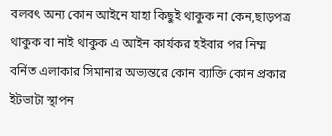বলবৎ অন্য কোন আইনে যাহা কিছুই থাকুক না কেন,ছাড়পত্র থাকুক বা নাই থাকুক এ আইন কার্যকর হইবার পর নিম্ম বর্নিত এলাকার সিমানার অভ্যন্তরে কোন ব্যাক্তি কোন প্রকার ইটভাটা স্থাপন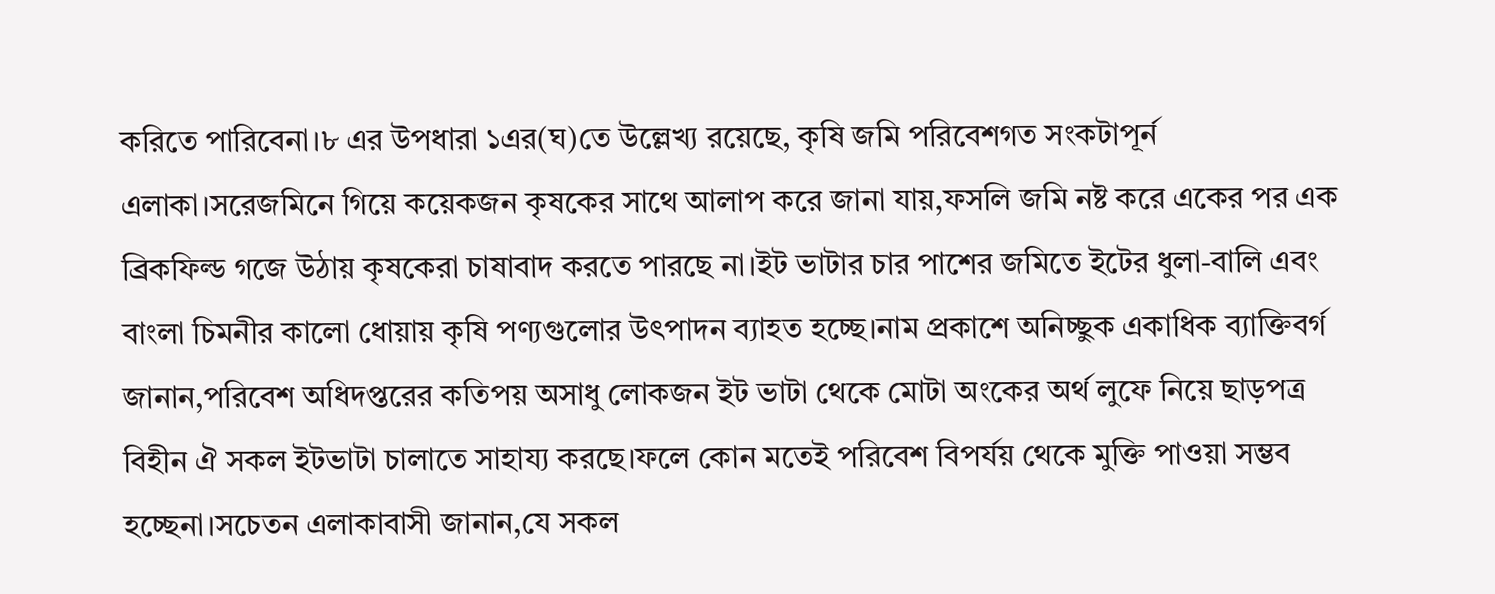করিতে পারিবেনা।৮ এর উপধারা ১এর(ঘ)তে উল্লেখ্য রয়েছে, কৃষি জমি পরিবেশগত সংকটাপূর্ন এলাকা।সরেজমিনে গিয়ে কয়েকজন কৃষকের সাথে আলাপ করে জানা যায়,ফসলি জমি নষ্ট করে একের পর এক ব্রিকফিল্ড গজে উঠায় কৃষকেরা চাষাবাদ করতে পারছে না।ইট ভাটার চার পাশের জমিতে ইটের ধুলা-বালি এবং বাংলা চিমনীর কালো ধোয়ায় কৃষি পণ্যগুলোর উৎপাদন ব্যাহত হচ্ছে।নাম প্রকাশে অনিচ্ছুক একাধিক ব্যাক্তিবর্গ জানান,পরিবেশ অধিদপ্তরের কতিপয় অসাধু লোকজন ইট ভাটা থেকে মোটা অংকের অর্থ লুফে নিয়ে ছাড়পত্র বিহীন ঐ সকল ইটভাটা চালাতে সাহায্য করছে।ফলে কোন মতেই পরিবেশ বিপর্যয় থেকে মুক্তি পাওয়া সম্ভব হচ্ছেনা।সচেতন এলাকাবাসী জানান,যে সকল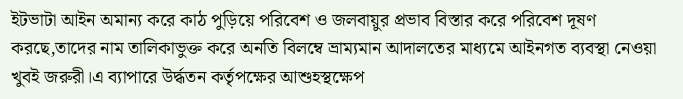ইটভাটা আইন অমান্য করে কাঠ পুড়িয়ে পরিবেশ ও জলবায়ুর প্রভাব বিস্তার করে পরিবেশ দূষণ করছে,তাদের নাম তালিকাভুক্ত করে অনতি বিলম্বে ভ্রাম্যমান আদালতের মাধ্যমে আইনগত ব্যবস্থা নেওয়া খুবই জরুরী।এ ব্যাপারে উর্দ্ধতন কর্তৃপক্ষের আশুহস্থক্ষেপ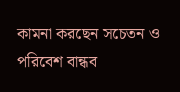কামনা করছেন সচেতন ও পরিবেশ বান্ধব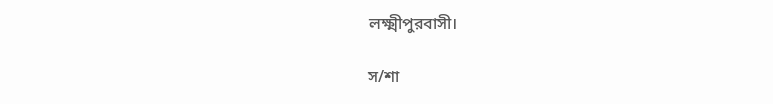লক্ষ্মীপুরবাসী।

স/শা